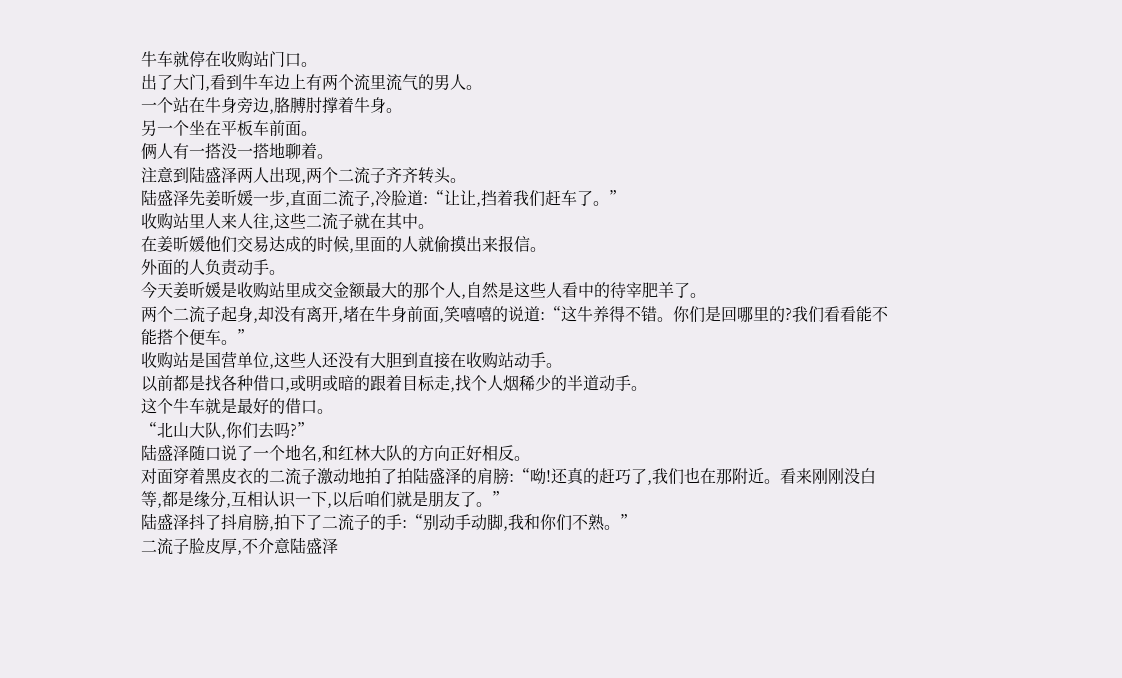牛车就停在收购站门口。
出了大门,看到牛车边上有两个流里流气的男人。
一个站在牛身旁边,胳膊肘撑着牛身。
另一个坐在平板车前面。
俩人有一搭没一搭地聊着。
注意到陆盛泽两人出现,两个二流子齐齐转头。
陆盛泽先姜昕媛一步,直面二流子,冷脸道:“让让,挡着我们赶车了。”
收购站里人来人往,这些二流子就在其中。
在姜昕媛他们交易达成的时候,里面的人就偷摸出来报信。
外面的人负责动手。
今天姜昕媛是收购站里成交金额最大的那个人,自然是这些人看中的待宰肥羊了。
两个二流子起身,却没有离开,堵在牛身前面,笑嘻嘻的说道:“这牛养得不错。你们是回哪里的?我们看看能不能搭个便车。”
收购站是国营单位,这些人还没有大胆到直接在收购站动手。
以前都是找各种借口,或明或暗的跟着目标走,找个人烟稀少的半道动手。
这个牛车就是最好的借口。
“北山大队,你们去吗?”
陆盛泽随口说了一个地名,和红林大队的方向正好相反。
对面穿着黑皮衣的二流子激动地拍了拍陆盛泽的肩膀:“呦!还真的赶巧了,我们也在那附近。看来刚刚没白等,都是缘分,互相认识一下,以后咱们就是朋友了。”
陆盛泽抖了抖肩膀,拍下了二流子的手:“别动手动脚,我和你们不熟。”
二流子脸皮厚,不介意陆盛泽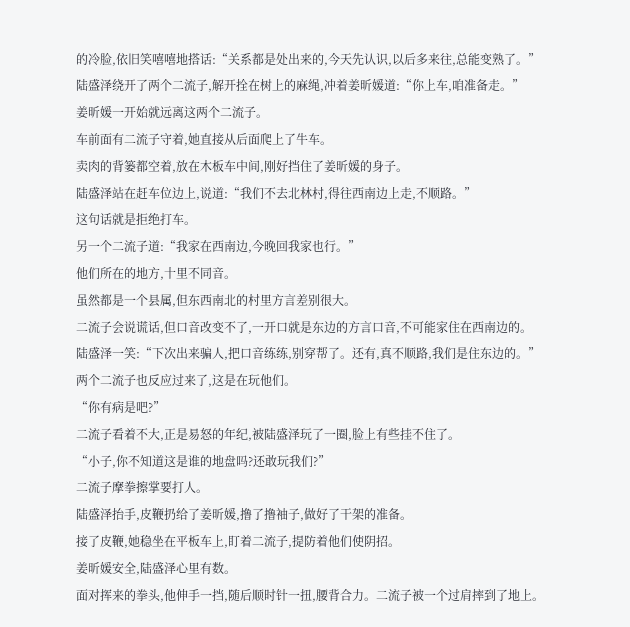的冷脸,依旧笑嘻嘻地搭话:“关系都是处出来的,今天先认识,以后多来往,总能变熟了。”
陆盛泽绕开了两个二流子,解开拴在树上的麻绳,冲着姜昕媛道:“你上车,咱准备走。”
姜昕媛一开始就远离这两个二流子。
车前面有二流子守着,她直接从后面爬上了牛车。
卖肉的背篓都空着,放在木板车中间,刚好挡住了姜昕媛的身子。
陆盛泽站在赶车位边上,说道:“我们不去北林村,得往西南边上走,不顺路。”
这句话就是拒绝打车。
另一个二流子道:“我家在西南边,今晚回我家也行。”
他们所在的地方,十里不同音。
虽然都是一个县属,但东西南北的村里方言差别很大。
二流子会说谎话,但口音改变不了,一开口就是东边的方言口音,不可能家住在西南边的。
陆盛泽一笑:“下次出来骗人,把口音练练,别穿帮了。还有,真不顺路,我们是住东边的。”
两个二流子也反应过来了,这是在玩他们。
“你有病是吧?”
二流子看着不大,正是易怒的年纪,被陆盛泽玩了一圈,脸上有些挂不住了。
“小子,你不知道这是谁的地盘吗?还敢玩我们?”
二流子摩拳擦掌要打人。
陆盛泽抬手,皮鞭扔给了姜昕媛,撸了撸袖子,做好了干架的准备。
接了皮鞭,她稳坐在平板车上,盯着二流子,提防着他们使阴招。
姜昕媛安全,陆盛泽心里有数。
面对挥来的拳头,他伸手一挡,随后顺时针一扭,腰背合力。二流子被一个过肩摔到了地上。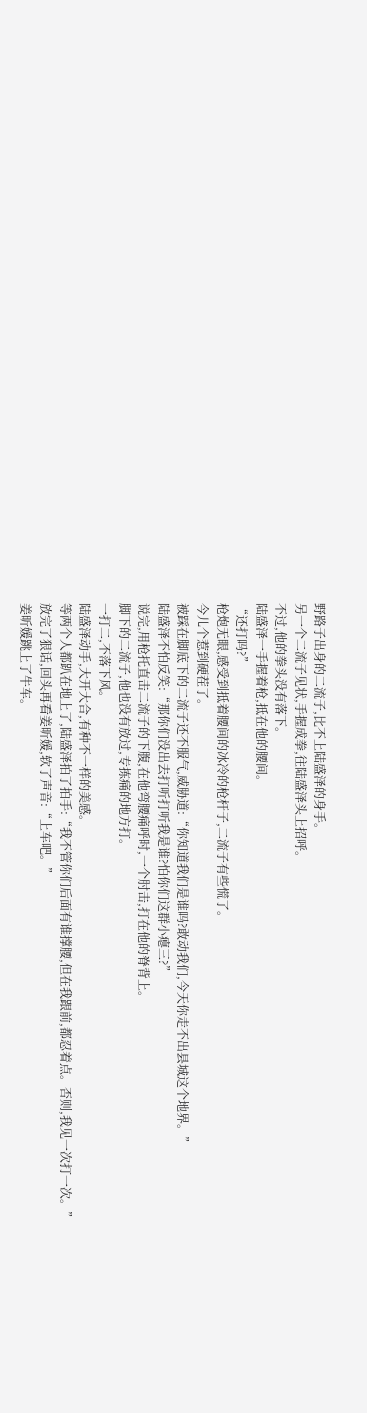野路子出身的二流子,比不上陆盛泽的身手。
另一个二流子见状,手握成拳,往陆盛泽头上招呼。
不过,他的拳头没有落下。
陆盛泽一手握着枪,抵在他的腰间。
“还打吗?”
枪炮无眼,感受到抵着腰间的冰冷的枪杆子,二流子有些慌了。
今儿个惹到硬茬了。
被踩在脚底下的二流子还不服气,威胁道:“你知道我们是谁吗?敢动我们,今天你走不出县城这个地界。”
陆盛泽不怕反笑:“那你们没出去打听打听我是谁?怕你们这群小瘪三?”
说完,用枪托直击二流子的下腹,在他弯腰痛呼时,一个肘击,打在他的脊背上。
脚下的二流子,他也没有放过,专拣痛的地方打。
一打二,不落下风。
陆盛泽动手,大开大合,有种不一样的美感。
等两个人都趴在地上了,陆盛泽拍了拍手:“我不管你们后面有谁撑腰,但在我跟前,都忍着点。否则,我见一次打一次。”
放完了狠话,回头再看姜昕媛,软了声音:“上车吧。”
姜昕媛跳上了牛车。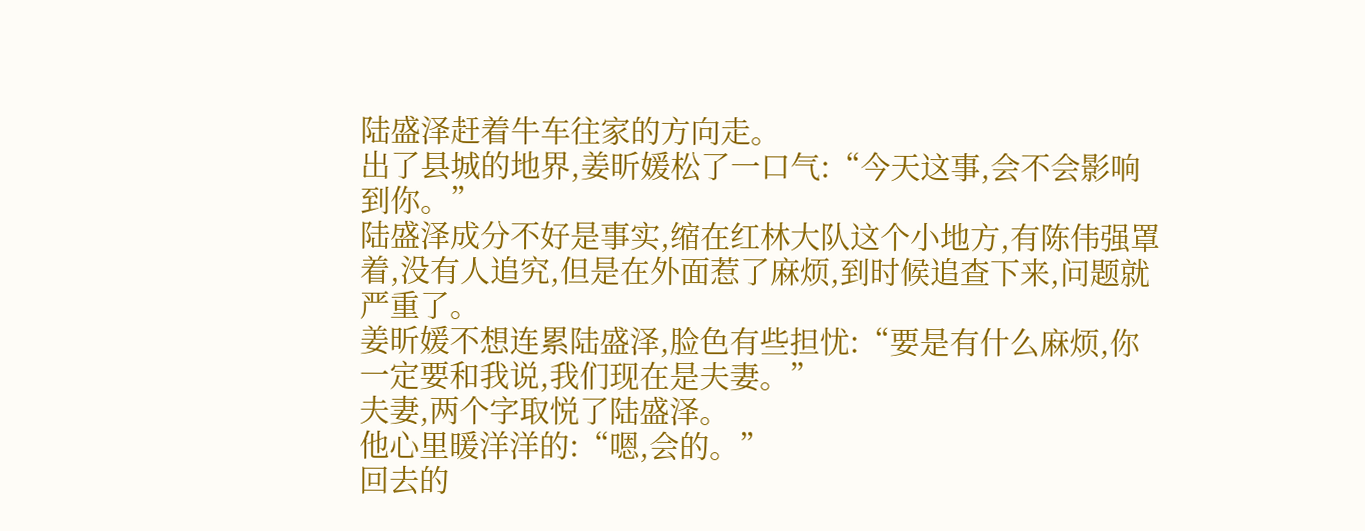陆盛泽赶着牛车往家的方向走。
出了县城的地界,姜昕媛松了一口气:“今天这事,会不会影响到你。”
陆盛泽成分不好是事实,缩在红林大队这个小地方,有陈伟强罩着,没有人追究,但是在外面惹了麻烦,到时候追查下来,问题就严重了。
姜昕媛不想连累陆盛泽,脸色有些担忧:“要是有什么麻烦,你一定要和我说,我们现在是夫妻。”
夫妻,两个字取悦了陆盛泽。
他心里暖洋洋的:“嗯,会的。”
回去的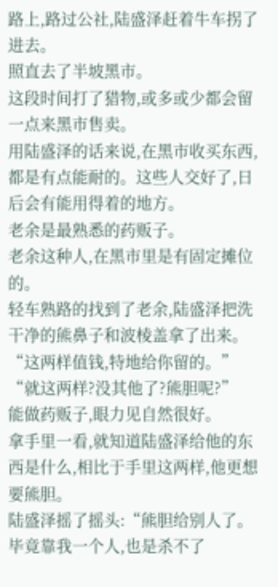路上,路过公社,陆盛泽赶着牛车拐了进去。
照直去了半坡黑市。
这段时间打了猎物,或多或少都会留一点来黑市售卖。
用陆盛泽的话来说,在黑市收买东西,都是有点能耐的。这些人交好了,日后会有能用得着的地方。
老余是最熟悉的药贩子。
老余这种人,在黑市里是有固定摊位的。
轻车熟路的找到了老余,陆盛泽把洗干净的熊鼻子和波棱盖拿了出来。
“这两样值钱,特地给你留的。”
“就这两样?没其他了?熊胆呢?”
能做药贩子,眼力见自然很好。
拿手里一看,就知道陆盛泽给他的东西是什么,相比于手里这两样,他更想要熊胆。
陆盛泽摇了摇头:“熊胆给别人了。毕竟靠我一个人,也是杀不了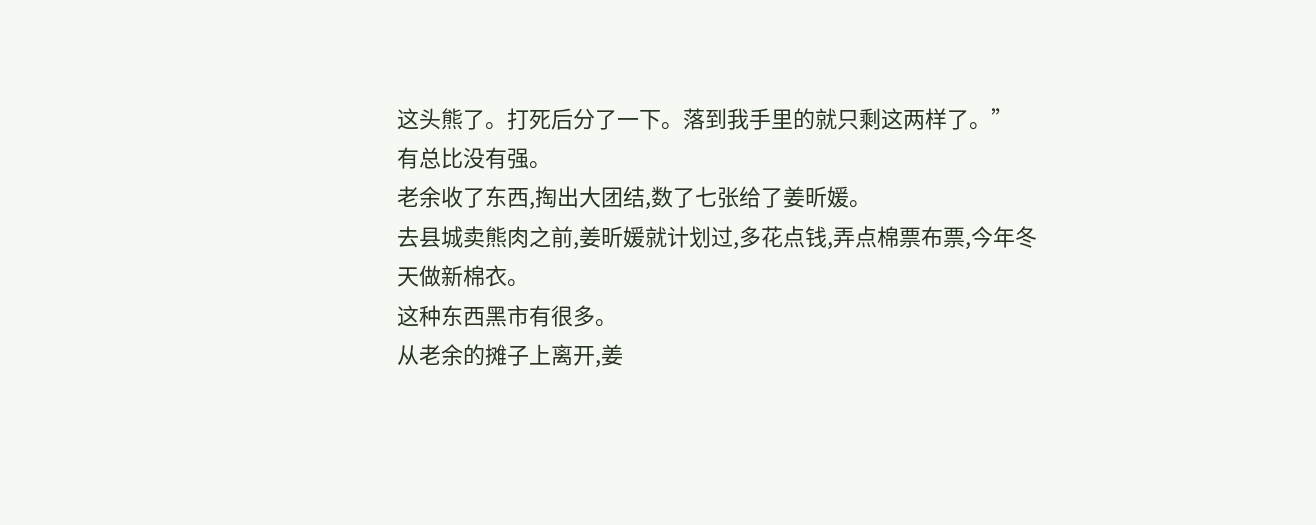这头熊了。打死后分了一下。落到我手里的就只剩这两样了。”
有总比没有强。
老余收了东西,掏出大团结,数了七张给了姜昕媛。
去县城卖熊肉之前,姜昕媛就计划过,多花点钱,弄点棉票布票,今年冬天做新棉衣。
这种东西黑市有很多。
从老余的摊子上离开,姜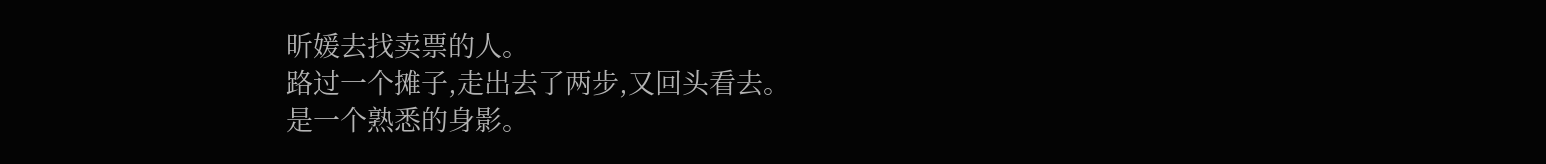昕媛去找卖票的人。
路过一个摊子,走出去了两步,又回头看去。
是一个熟悉的身影。